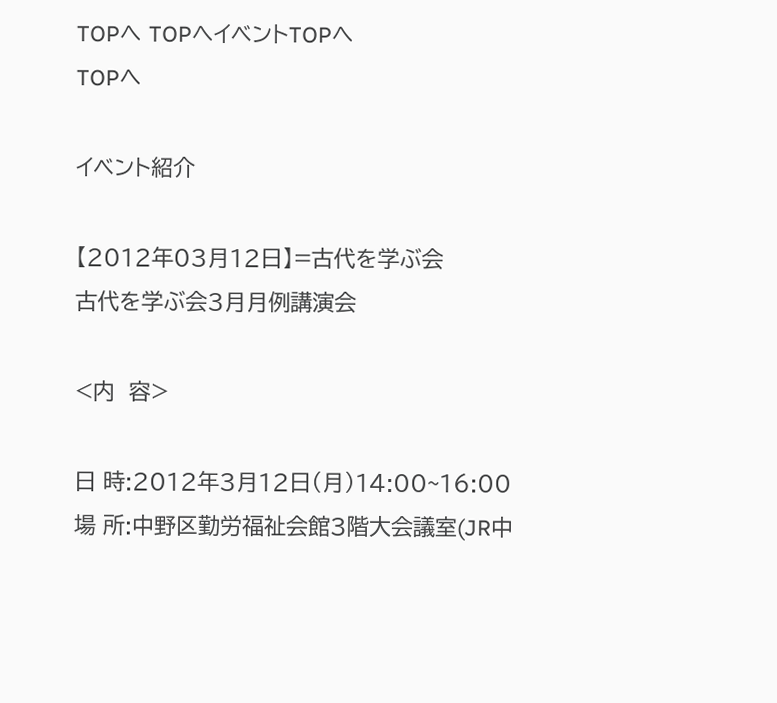TOPへ TOPへイベントTOPへ
TOPへ

イベント紹介

【2012年03月12日】=古代を学ぶ会
古代を学ぶ会3月月例講演会

<内  容>

日 時:2012年3月12日(月)14:00~16:00
場 所:中野区勤労福祉会館3階大会議室(JR中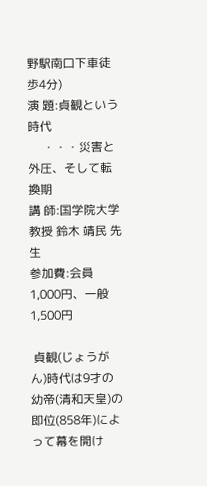野駅南口下車徒歩4分)
演 題:貞観という時代
     ・・・災害と外圧、そして転換期
講 師:国学院大学教授 鈴木 靖民 先生
参加費:会員1,000円、一般1,500円

 貞観(じょうがん)時代は9才の幼帝(清和天皇)の即位(858年)によって幕を開け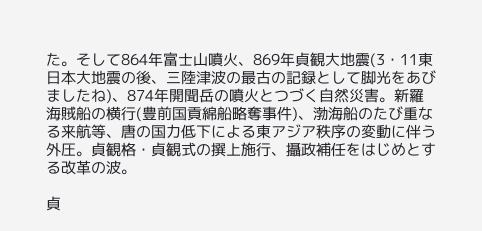た。そして864年富士山噴火、869年貞観大地震(3・11東日本大地震の後、三陸津波の最古の記録として脚光をあびましたね)、874年開聞岳の噴火とつづく自然災害。新羅海賊船の横行(豊前国貢綿船略奪事件)、渤海船のたび重なる来航等、唐の国力低下による東アジア秩序の変動に伴う外圧。貞観格・貞観式の撰上施行、攝政補任をはじめとする改革の波。

貞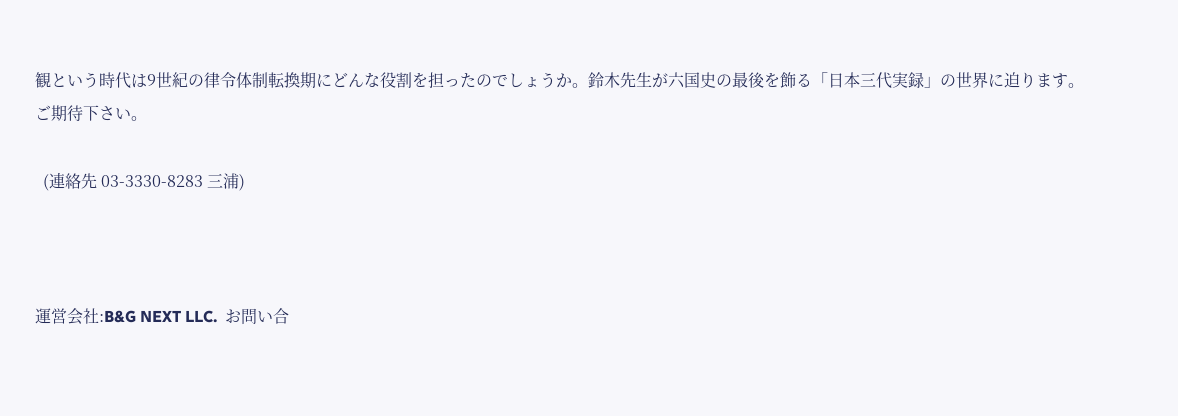観という時代は9世紀の律令体制転換期にどんな役割を担ったのでしょうか。鈴木先生が六国史の最後を飾る「日本三代実録」の世界に迫ります。ご期待下さい。

  (連絡先 03-3330-8283 三浦)



運営会社:B&G NEXT LLC.  お問い合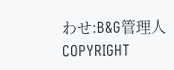わせ:B&G管理人  COPYRIGHT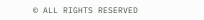© ALL RIGHTS RESERVED